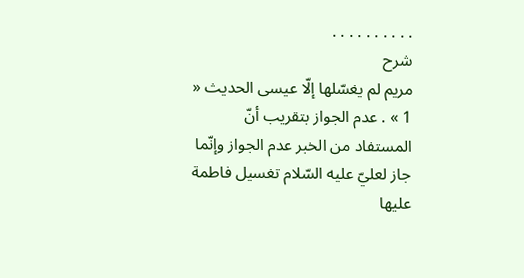. . . . . . . . . .
شرح
مريم لم يغسّلها إلّا عيسى الحديث « 1 » . عدم الجواز بتقريب أنّ المستفاد من الخبر عدم الجواز وإنّما جاز لعليّ عليه السّلام تغسيل فاطمة عليها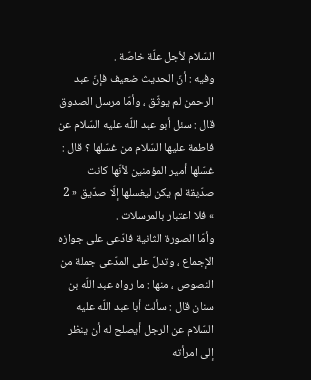السّلام لأجل علّة خاصّة .
وفيه : أنّ الحديث ضعيف فإنّ عبد الرحمن لم يوثّق ، وأمّا مرسل الصدوق قال : سئل أبو عبد اللّه عليه السّلام عن فاطمة عليها السّلام من غسّلها ؟ قال : غسّلها أمير المؤمنين لأنّها كانت صدّيقة لم يكن ليغسلها إلّا صدّيق « 2 » فلا اعتبار بالمرسلات .
وأمّا الصورة الثانية فادّعى على جوازه الإجماع ، وتدلّ على المدّعى جملة من النصوص ، منها : ما رواه عبد اللّه بن سنان قال : سألت أبا عبد اللّه عليه السّلام عن الرجل أيصلح له أن ينظر إلى امرأته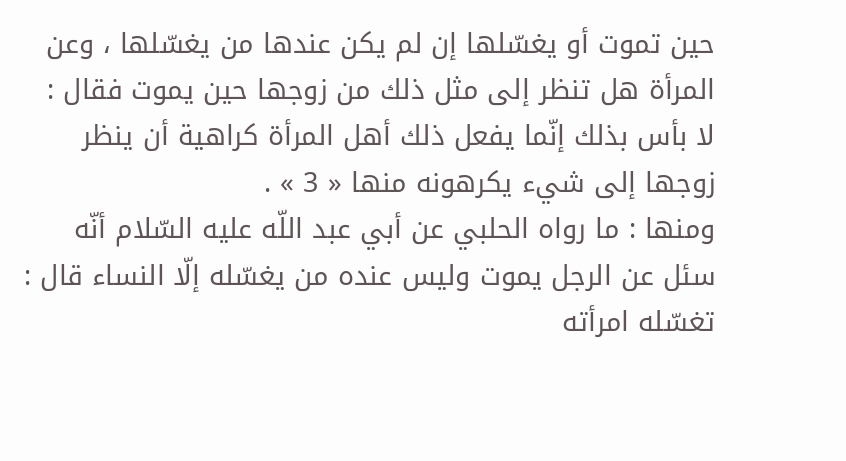حين تموت أو يغسّلها إن لم يكن عندها من يغسّلها ، وعن المرأة هل تنظر إلى مثل ذلك من زوجها حين يموت فقال : لا بأس بذلك إنّما يفعل ذلك أهل المرأة كراهية أن ينظر زوجها إلى شيء يكرهونه منها « 3 » .
ومنها : ما رواه الحلبي عن أبي عبد اللّه عليه السّلام أنّه سئل عن الرجل يموت وليس عنده من يغسّله إلّا النساء قال : تغسّله امرأته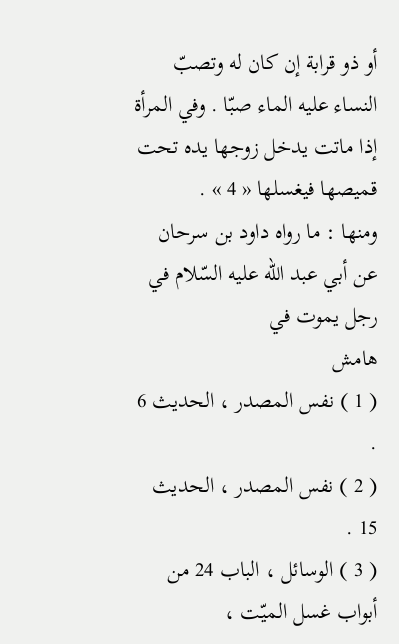أو ذو قرابة إن كان له وتصبّ النساء عليه الماء صبّا . وفي المرأة إذا ماتت يدخل زوجها يده تحت قميصها فيغسلها « 4 » .
ومنها : ما رواه داود بن سرحان عن أبي عبد اللّه عليه السّلام في رجل يموت في
هامش
( 1 ) نفس المصدر ، الحديث 6 .
( 2 ) نفس المصدر ، الحديث 15 .
( 3 ) الوسائل ، الباب 24 من أبواب غسل الميّت ،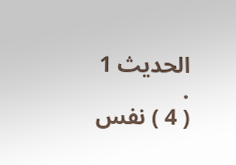الحديث 1 .
( 4 ) نفس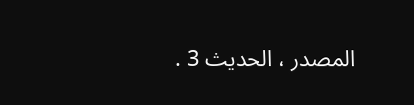المصدر ، الحديث 3 .